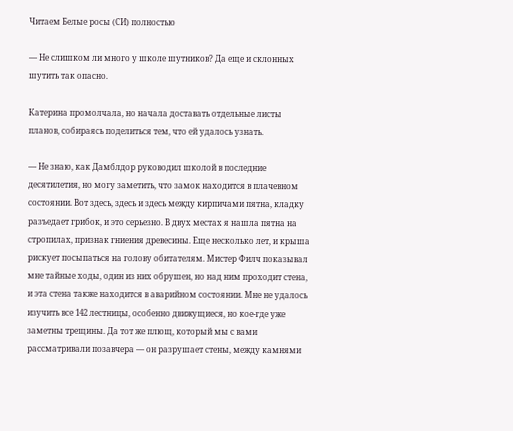Читаем Белые росы (СИ) полностью

— Не слишком ли много у школе шутников? Да еще и склонных шутить так опасно.

Катерина промолчала, но начала доставать отдельные листы планов, собираясь поделиться тем, что ей удалось узнать.

— Не знаю, как Дамблдор руководил школой в последние десятилетия, но могу заметить, что замок находится в плачевном состоянии. Вот здесь, здесь и здесь между кирпичами пятна, кладку разъедает грибок, и это серьезно. В двух местах я нашла пятна на стропилах, признак гниения древесины. Еще несколько лет, и крыша рискует посыпаться на голову обитателям. Мистер Филч показывал мне тайные ходы, один из них обрушен, но над ним проходит стена, и эта стена также находится в аварийном состоянии. Мне не удалось изучить все 142 лестницы, особенно движущиеся, но кое-где уже заметны трещины. Да тот же плющ, который мы с вами рассматривали позавчера — он разрушает стены, между камнями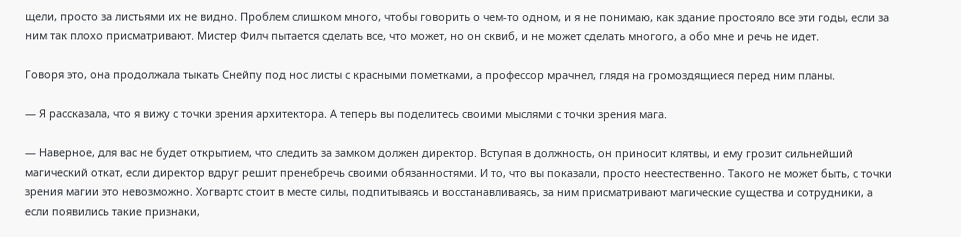щели, просто за листьями их не видно. Проблем слишком много, чтобы говорить о чем-то одном, и я не понимаю, как здание простояло все эти годы, если за ним так плохо присматривают. Мистер Филч пытается сделать все, что может, но он сквиб, и не может сделать многого, а обо мне и речь не идет.

Говоря это, она продолжала тыкать Снейпу под нос листы с красными пометками, а профессор мрачнел, глядя на громоздящиеся перед ним планы.

— Я рассказала, что я вижу с точки зрения архитектора. А теперь вы поделитесь своими мыслями с точки зрения мага.

— Наверное, для вас не будет открытием, что следить за замком должен директор. Вступая в должность, он приносит клятвы, и ему грозит сильнейший магический откат, если директор вдруг решит пренебречь своими обязанностями. И то, что вы показали, просто неестественно. Такого не может быть, с точки зрения магии это невозможно. Хогвартс стоит в месте силы, подпитываясь и восстанавливаясь, за ним присматривают магические существа и сотрудники, а если появились такие признаки,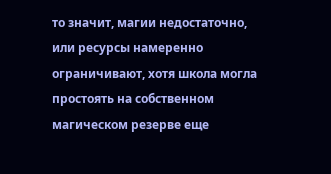то значит, магии недостаточно, или ресурсы намеренно ограничивают, хотя школа могла простоять на собственном магическом резерве еще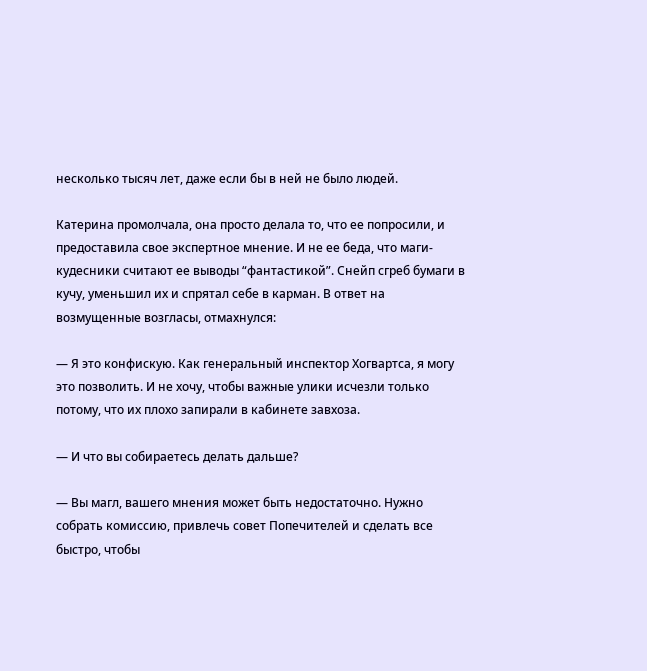несколько тысяч лет, даже если бы в ней не было людей.

Катерина промолчала, она просто делала то, что ее попросили, и предоставила свое экспертное мнение. И не ее беда, что маги-кудесники считают ее выводы “фантастикой”. Снейп сгреб бумаги в кучу, уменьшил их и спрятал себе в карман. В ответ на возмущенные возгласы, отмахнулся:

— Я это конфискую. Как генеральный инспектор Хогвартса, я могу это позволить. И не хочу, чтобы важные улики исчезли только потому, что их плохо запирали в кабинете завхоза.

— И что вы собираетесь делать дальше?

— Вы магл, вашего мнения может быть недостаточно. Нужно собрать комиссию, привлечь совет Попечителей и сделать все быстро, чтобы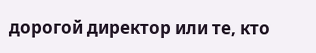дорогой директор или те, кто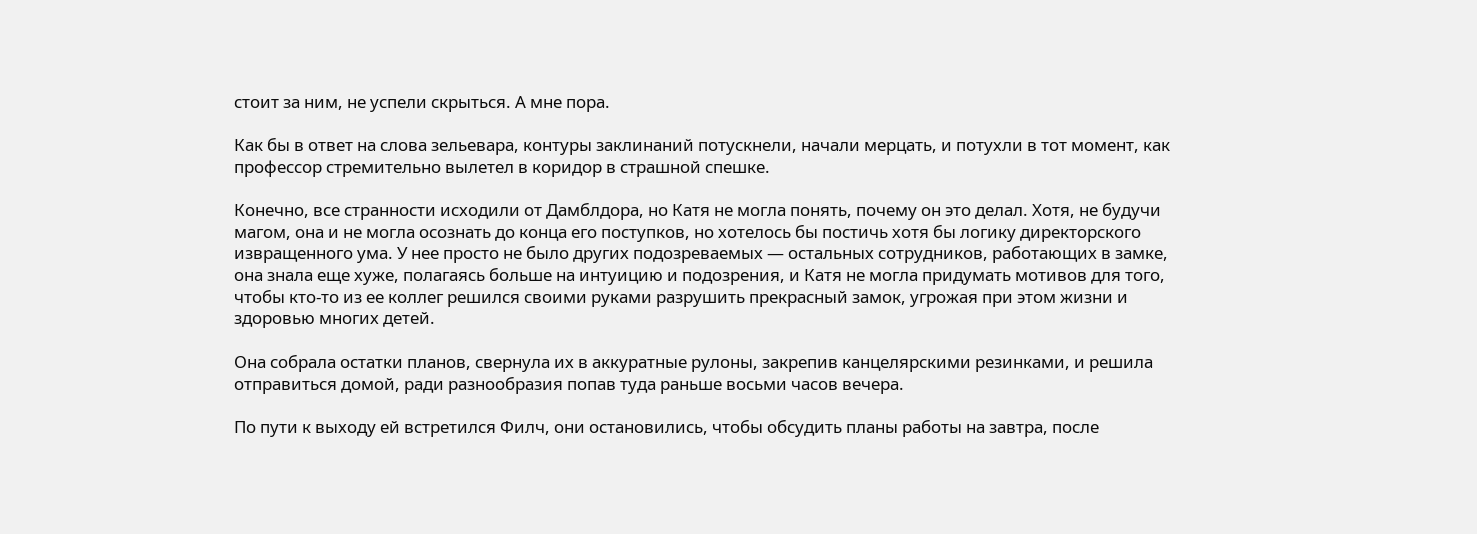стоит за ним, не успели скрыться. А мне пора.

Как бы в ответ на слова зельевара, контуры заклинаний потускнели, начали мерцать, и потухли в тот момент, как профессор стремительно вылетел в коридор в страшной спешке.

Конечно, все странности исходили от Дамблдора, но Катя не могла понять, почему он это делал. Хотя, не будучи магом, она и не могла осознать до конца его поступков, но хотелось бы постичь хотя бы логику директорского извращенного ума. У нее просто не было других подозреваемых — остальных сотрудников, работающих в замке, она знала еще хуже, полагаясь больше на интуицию и подозрения, и Катя не могла придумать мотивов для того, чтобы кто-то из ее коллег решился своими руками разрушить прекрасный замок, угрожая при этом жизни и здоровью многих детей.

Она собрала остатки планов, свернула их в аккуратные рулоны, закрепив канцелярскими резинками, и решила отправиться домой, ради разнообразия попав туда раньше восьми часов вечера.

По пути к выходу ей встретился Филч, они остановились, чтобы обсудить планы работы на завтра, после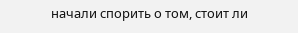начали спорить о том, стоит ли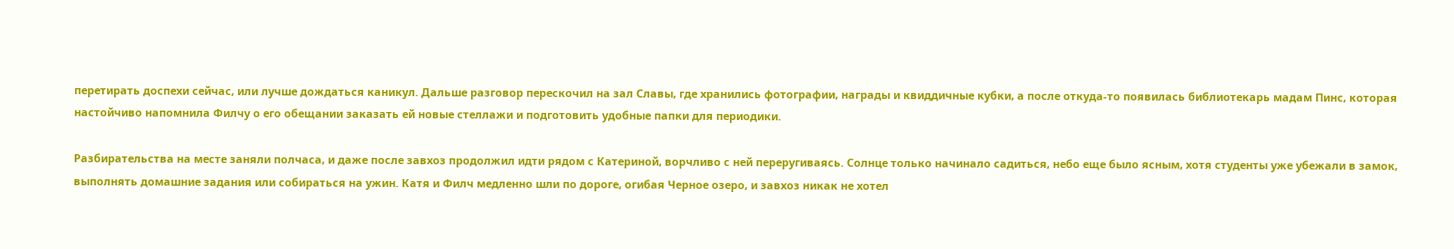перетирать доспехи сейчас, или лучше дождаться каникул. Дальше разговор перескочил на зал Славы, где хранились фотографии, награды и квиддичные кубки, а после откуда-то появилась библиотекарь мадам Пинс, которая настойчиво напомнила Филчу о его обещании заказать ей новые стеллажи и подготовить удобные папки для периодики.

Разбирательства на месте заняли полчаса, и даже после завхоз продолжил идти рядом с Катериной, ворчливо с ней переругиваясь. Солнце только начинало садиться, небо еще было ясным, хотя студенты уже убежали в замок, выполнять домашние задания или собираться на ужин. Катя и Филч медленно шли по дороге, огибая Черное озеро, и завхоз никак не хотел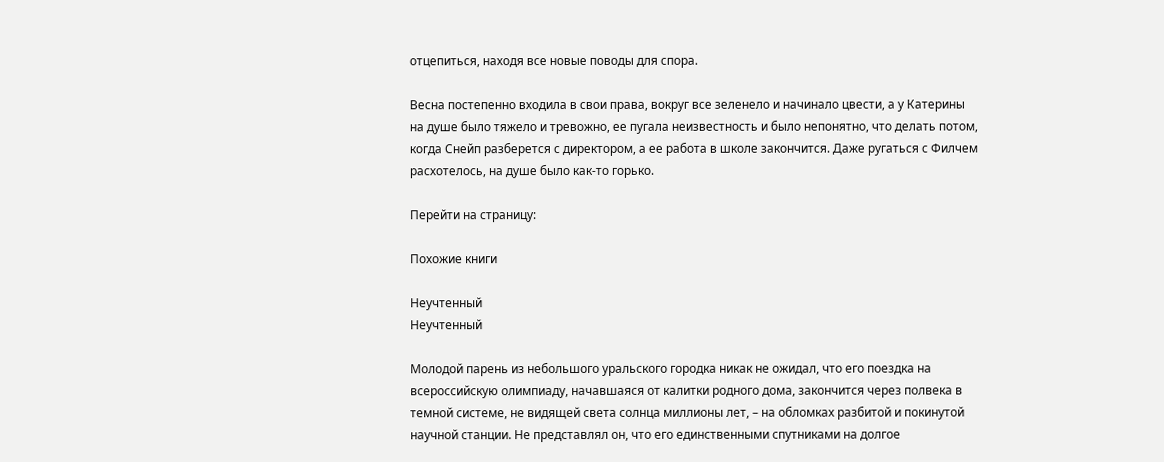отцепиться, находя все новые поводы для спора.

Весна постепенно входила в свои права, вокруг все зеленело и начинало цвести, а у Катерины на душе было тяжело и тревожно, ее пугала неизвестность и было непонятно, что делать потом, когда Снейп разберется с директором, а ее работа в школе закончится. Даже ругаться с Филчем расхотелось, на душе было как-то горько.

Перейти на страницу:

Похожие книги

Неучтенный
Неучтенный

Молодой парень из небольшого уральского городка никак не ожидал, что его поездка на всероссийскую олимпиаду, начавшаяся от калитки родного дома, закончится через полвека в темной системе, не видящей света солнца миллионы лет, – на обломках разбитой и покинутой научной станции. Не представлял он, что его единственными спутниками на долгое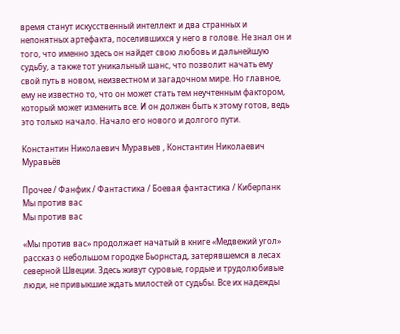время станут искусственный интеллект и два странных и непонятных артефакта, поселившихся у него в голове. Не знал он и того, что именно здесь он найдет свою любовь и дальнейшую судьбу, а также тот уникальный шанс, что позволит начать ему свой путь в новом, неизвестном и загадочном мире. Но главное, ему не известно то, что он может стать тем неучтенным фактором, который может изменить все. И он должен быть к этому готов, ведь это только начало. Начало его нового и долгого пути.

Константин Николаевич Муравьев , Константин Николаевич Муравьёв

Прочее / Фанфик / Фантастика / Боевая фантастика / Киберпанк
Мы против вас
Мы против вас

«Мы против вас» продолжает начатый в книге «Медвежий угол» рассказ о небольшом городке Бьорнстад, затерявшемся в лесах северной Швеции. Здесь живут суровые, гордые и трудолюбивые люди, не привыкшие ждать милостей от судьбы. Все их надежды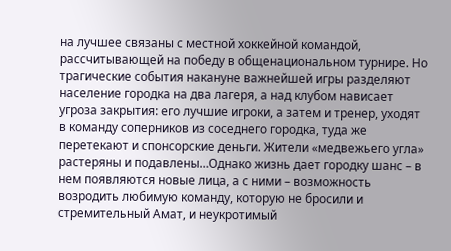на лучшее связаны с местной хоккейной командой, рассчитывающей на победу в общенациональном турнире. Но трагические события накануне важнейшей игры разделяют население городка на два лагеря, а над клубом нависает угроза закрытия: его лучшие игроки, а затем и тренер, уходят в команду соперников из соседнего городка, туда же перетекают и спонсорские деньги. Жители «медвежьего угла» растеряны и подавлены…Однако жизнь дает городку шанс – в нем появляются новые лица, а с ними – возможность возродить любимую команду, которую не бросили и стремительный Амат, и неукротимый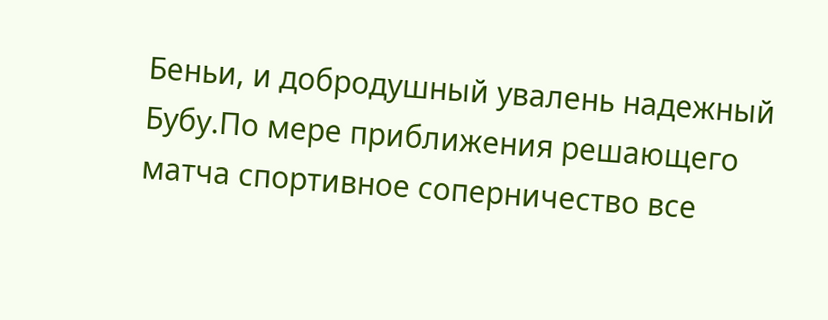Беньи, и добродушный увалень надежный Бубу.По мере приближения решающего матча спортивное соперничество все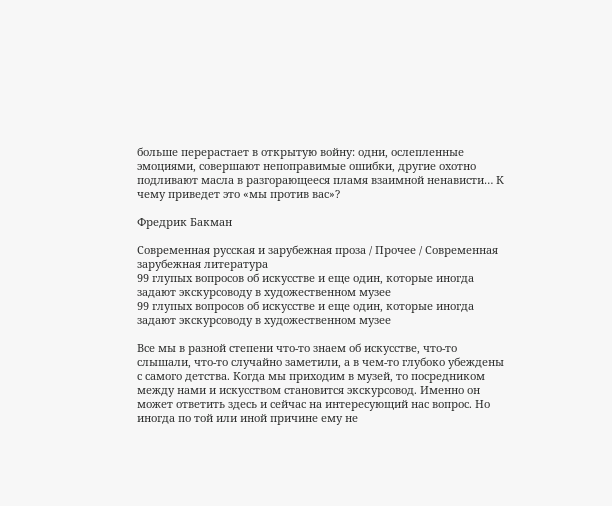больше перерастает в открытую войну: одни, ослепленные эмоциями, совершают непоправимые ошибки, другие охотно подливают масла в разгорающееся пламя взаимной ненависти… К чему приведет это «мы против вас»?

Фредрик Бакман

Современная русская и зарубежная проза / Прочее / Современная зарубежная литература
99 глупых вопросов об искусстве и еще один, которые иногда задают экскурсоводу в художественном музее
99 глупых вопросов об искусстве и еще один, которые иногда задают экскурсоводу в художественном музее

Все мы в разной степени что-то знаем об искусстве, что-то слышали, что-то случайно заметили, а в чем-то глубоко убеждены с самого детства. Когда мы приходим в музей, то посредником между нами и искусством становится экскурсовод. Именно он может ответить здесь и сейчас на интересующий нас вопрос. Но иногда по той или иной причине ему не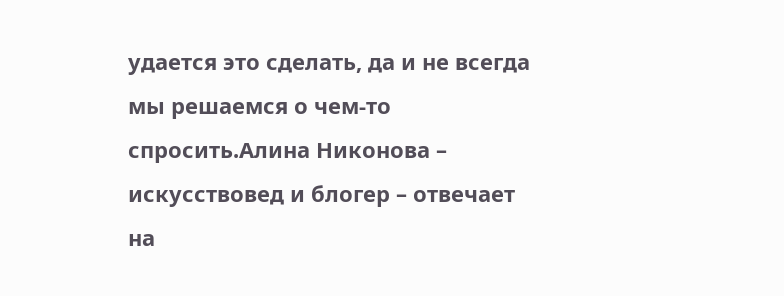удается это сделать, да и не всегда мы решаемся о чем-то спросить.Алина Никонова – искусствовед и блогер – отвечает на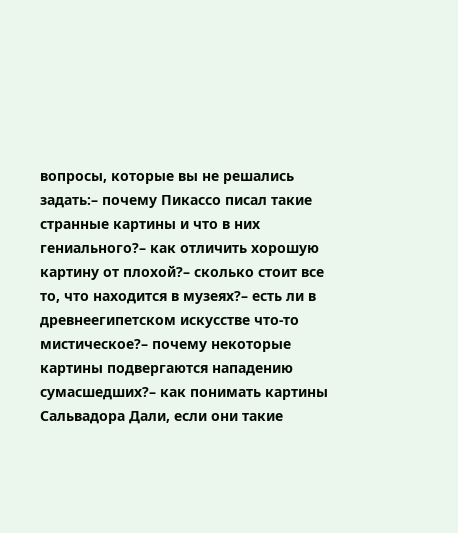вопросы, которые вы не решались задать:– почему Пикассо писал такие странные картины и что в них гениального?– как отличить хорошую картину от плохой?– сколько стоит все то, что находится в музеях?– есть ли в древнеегипетском искусстве что-то мистическое?– почему некоторые картины подвергаются нападению сумасшедших?– как понимать картины Сальвадора Дали, если они такие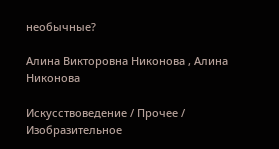необычные?

Алина Викторовна Никонова , Алина Никонова

Искусствоведение / Прочее / Изобразительное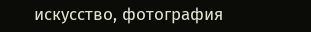искусство, фотография